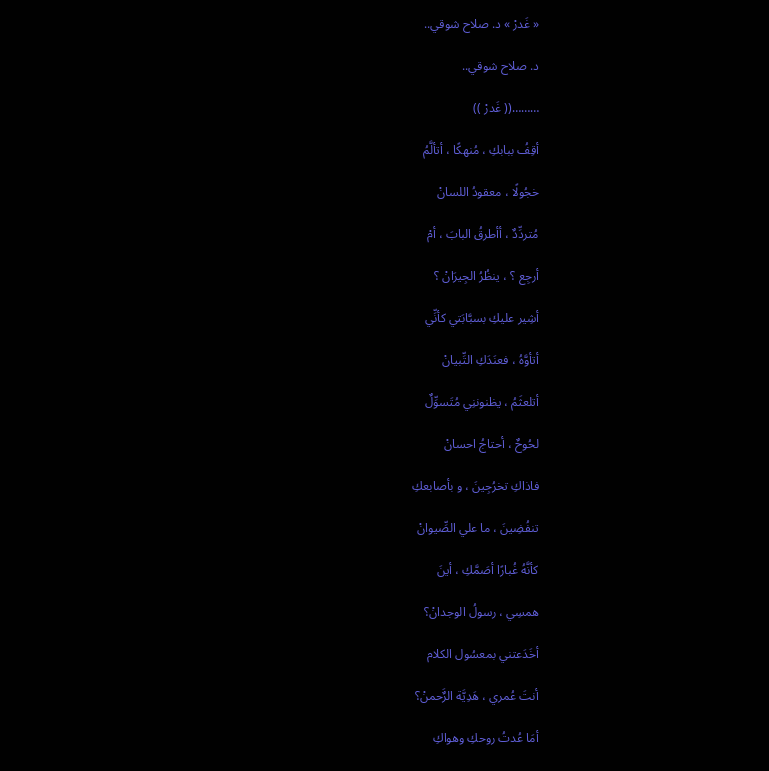« غَدرْ » د. صلاح شوقي..

د. صلاح شوقي..

………(( غَدرْ ))

أقِفُ ببابكِ ، مُنهكًا ، أتألَّمُ

خجُولًا ، معقودُ اللسانْ

مُتردِّدٌ ، أأطرقُ البابَ ، أمْ

أرجِع ؟ ، ينظُرُ الجِيرَانْ ؟

أشِير عليكِ بسبَّابَتي كأنِّي

أتأوَّهُ ، فعنَدَكِ التِّبيانْ

أتلعثَمُ ، يظنوننِي مُتَسوِّلٌ

لحُوحٌ ، أحتاجُ احسانْ

فاذاكِ تخرُجِينَ ، و بأصابعكِ

تنفُضِينَ ، ما علي الصِّيوانْ

كأنَّهُ غُبارًا أصَمَّكِ ، أينَ

همسِي ، رسولُ الوجدانْ؟

أخَدَعتني بمعسُول الكلام

أنتَ عُمري ، هَدِيَّة الرٌَحمنْ؟

أمَا عُدتُ روحكِ وهواكِ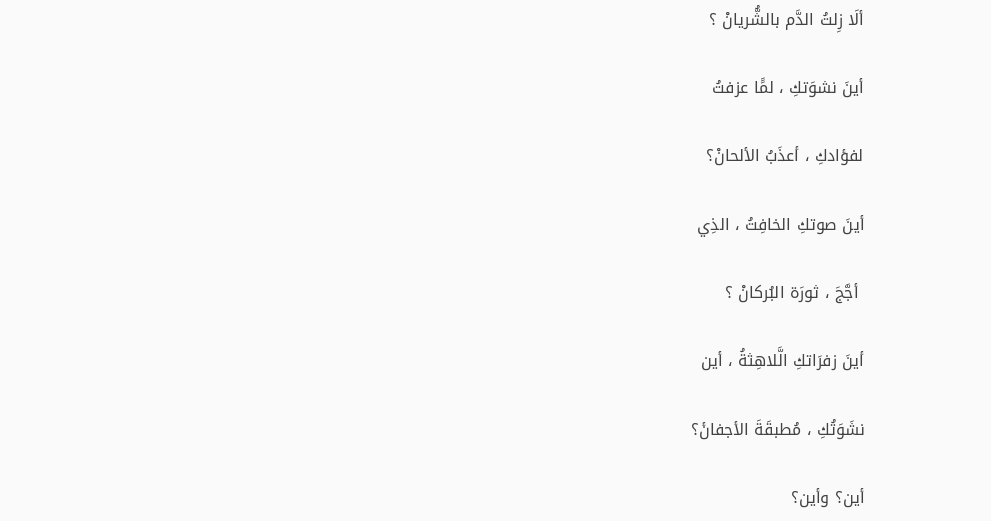ألَا زِلتُ الدَّم بالشُّريانْ ؟

أينَ نشوَتكِ ، لمًَا عزفتُ

لفؤادكِ ، أعذَبُ الألحانْ؟

أينَ صوتكِ الخافِتُ ، الذِي

 أجَّجَ ، ثورَة البُركانْ ؟

أينَ زفرَاتكِ الَّلاهِثةُ ، أين

نشَوَتُكِ ، مُطبقَةَ الأجفانٔ؟

أين؟ وأين؟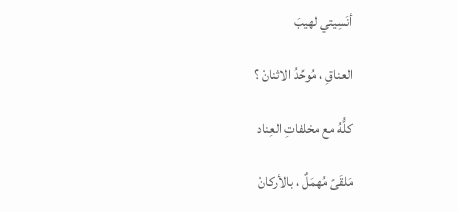أنَسِيتي لهيبَ

العناقِ ، مُوحِّدُ الاثنانْ ؟

كلُّهُ مع مخلفاتِ العِناد

مَلقَىً مُهمَلٌ ، بالأركانْ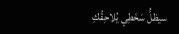سيظلُّ سَخَطِي يُلاحِقُكِ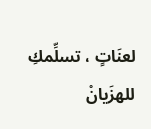لعنَاتٍ ، تسلِّمكِ للهزَيانْ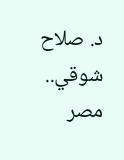د. صلاح شوقي.. مصر